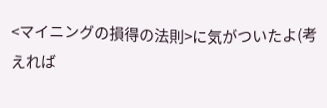<マイニングの損得の法則>に気がついたよ(考えれば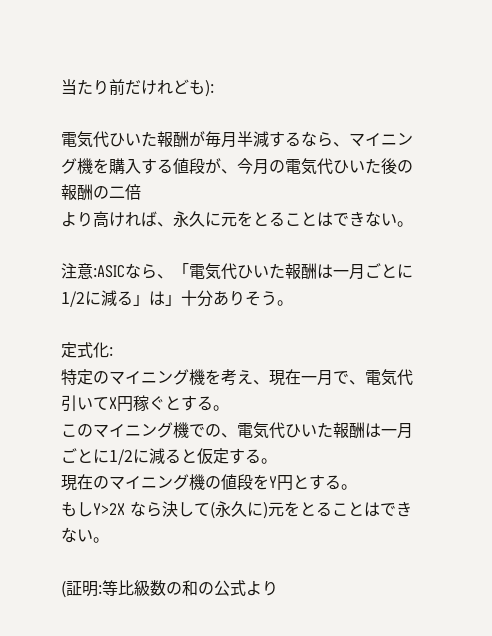当たり前だけれども):

電気代ひいた報酬が毎月半減するなら、マイニング機を購入する値段が、今月の電気代ひいた後の報酬の二倍
より高ければ、永久に元をとることはできない。

注意:ASICなら、「電気代ひいた報酬は一月ごとに1/2に減る」は」十分ありそう。

定式化:
特定のマイニング機を考え、現在一月で、電気代引いてX円稼ぐとする。
このマイニング機での、電気代ひいた報酬は一月ごとに1/2に減ると仮定する。
現在のマイニング機の値段をY円とする。
もしY>2X なら決して(永久に)元をとることはできない。

(証明:等比級数の和の公式より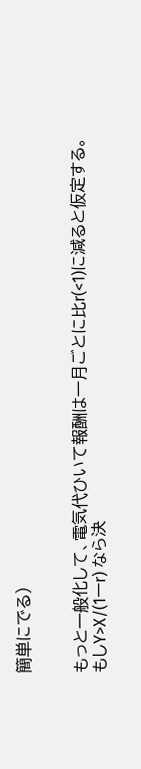簡単にでる)


もっと一般化して、電気代ひいて報酬は一月ごとに比r(<1)に減ると仮定する。
もしY>X/(1ーr) なら決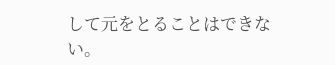して元をとることはできない。